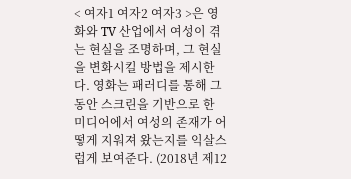< 여자1 여자2 여자3 >은 영화와 TV 산업에서 여성이 겪는 현실을 조명하며, 그 현실을 변화시킬 방법을 제시한다. 영화는 패러디를 통해 그동안 스크린을 기반으로 한 미디어에서 여성의 존재가 어떻게 지워져 왔는지를 익살스럽게 보여준다. (2018년 제12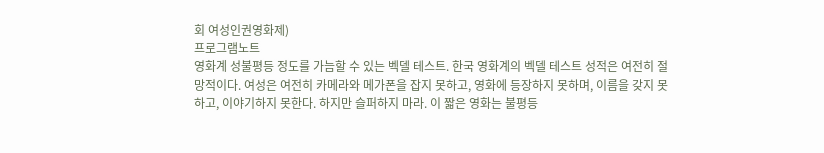회 여성인권영화제)
프로그램노트
영화계 성불평등 정도를 가늠할 수 있는 벡델 테스트. 한국 영화계의 벡델 테스트 성적은 여전히 절망적이다. 여성은 여전히 카메라와 메가폰을 잡지 못하고, 영화에 등장하지 못하며, 이름을 갖지 못하고, 이야기하지 못한다. 하지만 슬퍼하지 마라. 이 짧은 영화는 불평등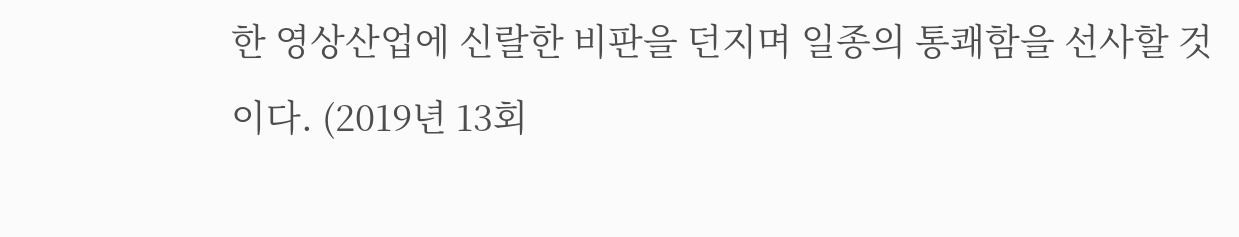한 영상산업에 신랄한 비판을 던지며 일종의 통쾌함을 선사할 것이다. (2019년 13회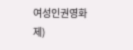여성인권영화제)